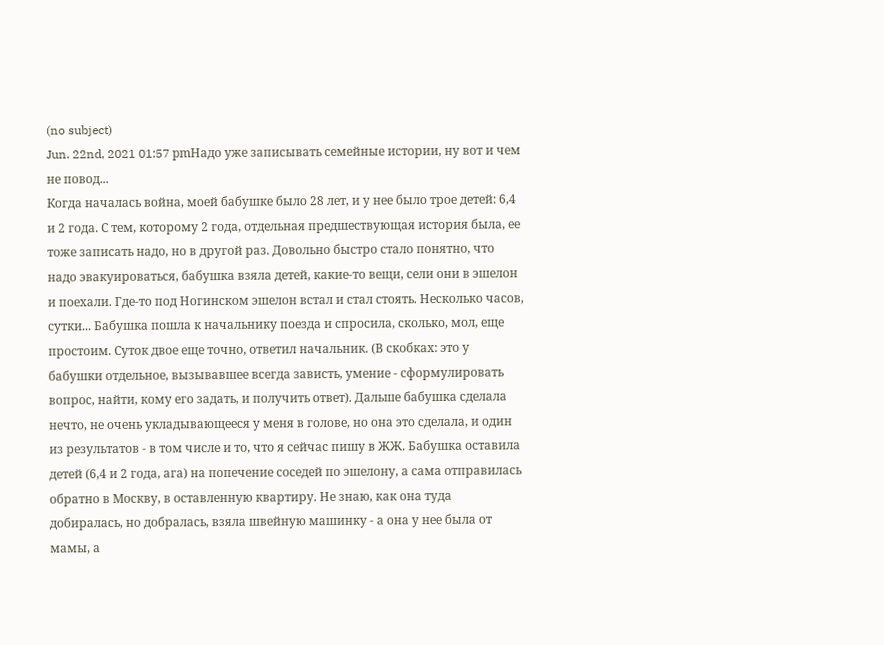(no subject)
Jun. 22nd, 2021 01:57 pmНадо уже записывать семейные истории, ну вот и чем не повод...
Когда началась война, моей бабушке было 28 лет, и у нее было трое детей: 6,4 и 2 года. С тем, которому 2 года, отдельная предшествующая история была, ее тоже записать надо, но в другой раз. Довольно быстро стало понятно, что надо эвакуироваться, бабушка взяла детей, какие-то вещи, сели они в эшелон и поехали. Где-то под Ногинском эшелон встал и стал стоять. Несколько часов, сутки... Бабушка пошла к начальнику поезда и спросила, сколько, мол, еще простоим. Суток двое еще точно, ответил начальник. (В скобках: это у бабушки отдельное, вызывавшее всегда зависть, умение - сформулировать вопрос, найти, кому его задать, и получить ответ). Дальше бабушка сделала нечто, не очень укладывающееся у меня в голове, но она это сделала, и один из результатов - в том числе и то, что я сейчас пишу в ЖЖ. Бабушка оставила детей (6,4 и 2 года, ага) на попечение соседей по эшелону, а сама отправилась обратно в Москву, в оставленную квартиру. Не знаю, как она туда добиралась, но добралась, взяла швейную машинку - а она у нее была от мамы, а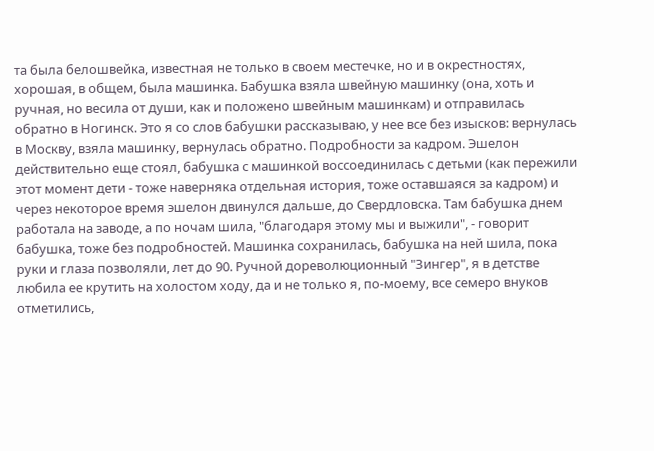та была белошвейка, известная не только в своем местечке, но и в окрестностях, хорошая, в общем, была машинка. Бабушка взяла швейную машинку (она, хоть и ручная, но весила от души, как и положено швейным машинкам) и отправилась обратно в Ногинск. Это я со слов бабушки рассказываю, у нее все без изысков: вернулась в Москву, взяла машинку, вернулась обратно. Подробности за кадром. Эшелон действительно еще стоял, бабушка с машинкой воссоединилась с детьми (как пережили этот момент дети - тоже наверняка отдельная история, тоже оставшаяся за кадром) и через некоторое время эшелон двинулся дальше, до Свердловска. Там бабушка днем работала на заводе, а по ночам шила, "благодаря этому мы и выжили", - говорит бабушка, тоже без подробностей. Машинка сохранилась, бабушка на ней шила, пока руки и глаза позволяли, лет до 90. Ручной дореволюционный "Зингер", я в детстве любила ее крутить на холостом ходу, да и не только я, по-моему, все семеро внуков отметились,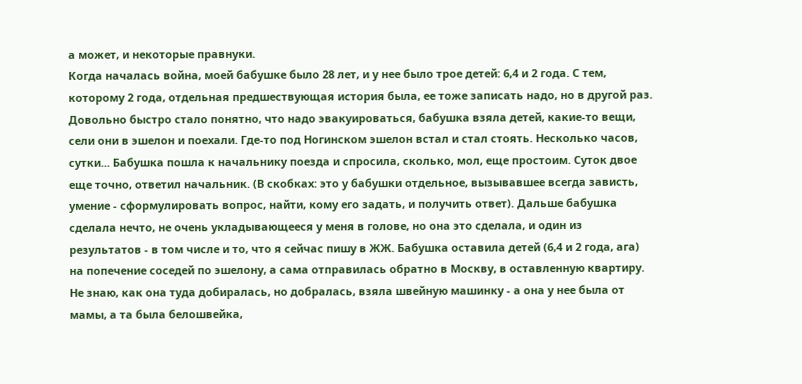а может, и некоторые правнуки.
Когда началась война, моей бабушке было 28 лет, и у нее было трое детей: 6,4 и 2 года. С тем, которому 2 года, отдельная предшествующая история была, ее тоже записать надо, но в другой раз. Довольно быстро стало понятно, что надо эвакуироваться, бабушка взяла детей, какие-то вещи, сели они в эшелон и поехали. Где-то под Ногинском эшелон встал и стал стоять. Несколько часов, сутки... Бабушка пошла к начальнику поезда и спросила, сколько, мол, еще простоим. Суток двое еще точно, ответил начальник. (В скобках: это у бабушки отдельное, вызывавшее всегда зависть, умение - сформулировать вопрос, найти, кому его задать, и получить ответ). Дальше бабушка сделала нечто, не очень укладывающееся у меня в голове, но она это сделала, и один из результатов - в том числе и то, что я сейчас пишу в ЖЖ. Бабушка оставила детей (6,4 и 2 года, ага) на попечение соседей по эшелону, а сама отправилась обратно в Москву, в оставленную квартиру. Не знаю, как она туда добиралась, но добралась, взяла швейную машинку - а она у нее была от мамы, а та была белошвейка,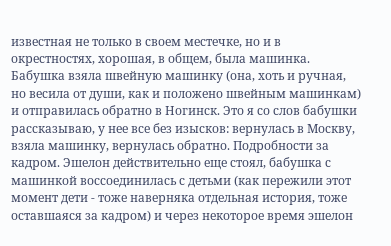известная не только в своем местечке, но и в окрестностях, хорошая, в общем, была машинка. Бабушка взяла швейную машинку (она, хоть и ручная, но весила от души, как и положено швейным машинкам) и отправилась обратно в Ногинск. Это я со слов бабушки рассказываю, у нее все без изысков: вернулась в Москву, взяла машинку, вернулась обратно. Подробности за кадром. Эшелон действительно еще стоял, бабушка с машинкой воссоединилась с детьми (как пережили этот момент дети - тоже наверняка отдельная история, тоже оставшаяся за кадром) и через некоторое время эшелон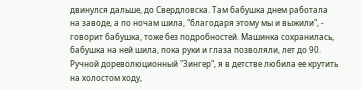двинулся дальше, до Свердловска. Там бабушка днем работала на заводе, а по ночам шила, "благодаря этому мы и выжили", - говорит бабушка, тоже без подробностей. Машинка сохранилась, бабушка на ней шила, пока руки и глаза позволяли, лет до 90. Ручной дореволюционный "Зингер", я в детстве любила ее крутить на холостом ходу,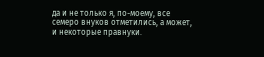да и не только я, по-моему, все семеро внуков отметились, а может, и некоторые правнуки.